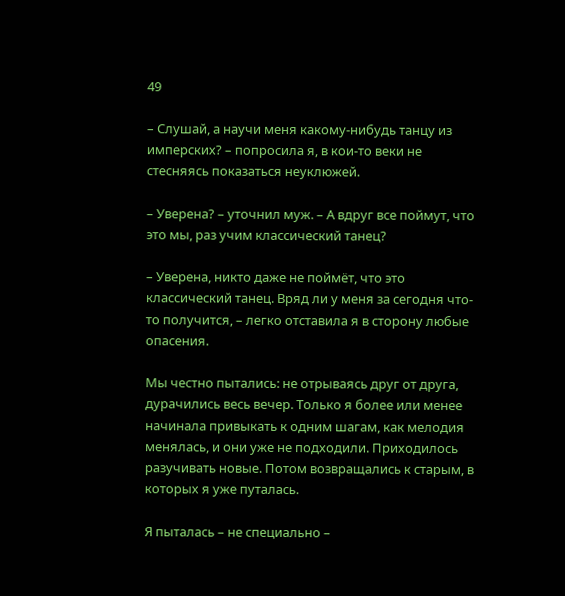49

– Слушай, а научи меня какому-нибудь танцу из имперских? – попросила я, в кои-то веки не стесняясь показаться неуклюжей.

– Уверена? – уточнил муж. – А вдруг все поймут, что это мы, раз учим классический танец?

– Уверена, никто даже не поймёт, что это классический танец. Вряд ли у меня за сегодня что-то получится, – легко отставила я в сторону любые опасения.

Мы честно пытались: не отрываясь друг от друга, дурачились весь вечер. Только я более или менее начинала привыкать к одним шагам, как мелодия менялась, и они уже не подходили. Приходилось разучивать новые. Потом возвращались к старым, в которых я уже путалась.

Я пыталась – не специально –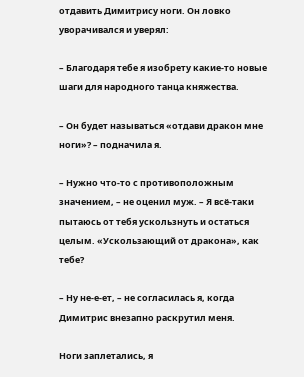отдавить Димитрису ноги. Он ловко уворачивался и уверял:

– Благодаря тебе я изобрету какие-то новые шаги для народного танца княжества.

– Он будет называться «отдави дракон мне ноги»? – подначила я.

– Нужно что-то с противоположным значением, – не оценил муж. – Я всё-таки пытаюсь от тебя ускользнуть и остаться целым. «Ускользающий от дракона», как тебе?

– Ну не-е-ет, – не согласилась я, когда Димитрис внезапно раскрутил меня.

Ноги заплетались, я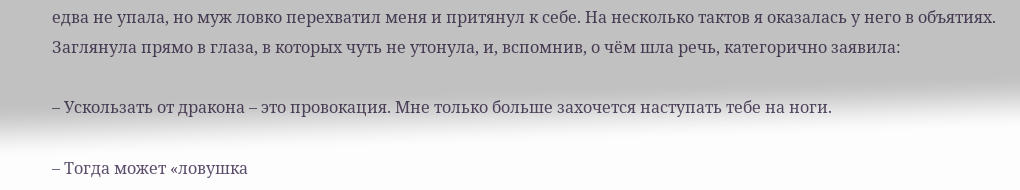едва не упала, но муж ловко перехватил меня и притянул к себе. На несколько тактов я оказалась у него в объятиях. Заглянула прямо в глаза, в которых чуть не утонула, и, вспомнив, о чём шла речь, категорично заявила:

– Ускользать от дракона – это провокация. Мне только больше захочется наступать тебе на ноги.

– Тогда может «ловушка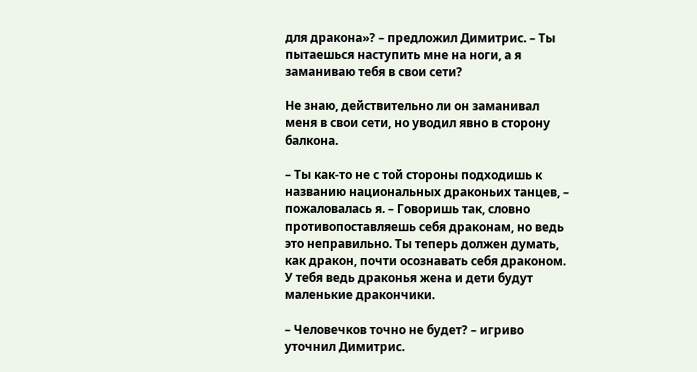для дракона»? – предложил Димитрис. – Ты пытаешься наступить мне на ноги, а я заманиваю тебя в свои сети?

Не знаю, действительно ли он заманивал меня в свои сети, но уводил явно в сторону балкона.

– Ты как-то не с той стороны подходишь к названию национальных драконьих танцев, – пожаловалась я. – Говоришь так, словно противопоставляешь себя драконам, но ведь это неправильно. Ты теперь должен думать, как дракон, почти осознавать себя драконом. У тебя ведь драконья жена и дети будут маленькие дракончики.

– Человечков точно не будет? – игриво уточнил Димитрис.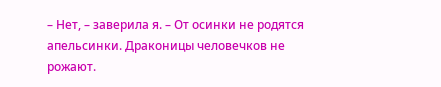– Нет, – заверила я. – От осинки не родятся апельсинки. Драконицы человечков не рожают.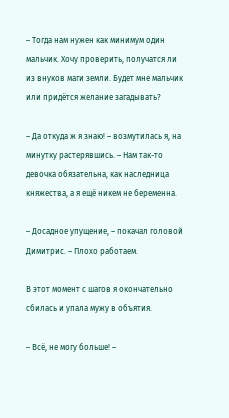– Тогда нам нужен как минимум один мальчик. Хочу проверить, получатся ли из внуков маги земли. Будет мне мальчик или придётся желание загадывать?

– Да откуда ж я знаю! – возмутилась я, на минутку растерявшись. – Нам так-то девочка обязательна, как наследница княжества, а я ещё никем не беременна.

– Досадное упущение, – покачал головой Димитрис. – Плохо работаем.

В этот момент с шагов я окончательно сбилась и упала мужу в объятия.

– Всё, не могу больше! –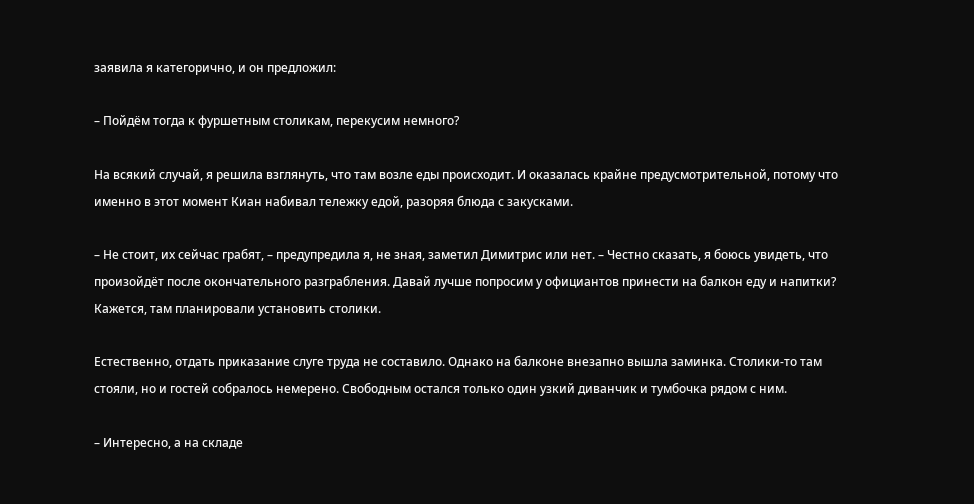заявила я категорично, и он предложил:

– Пойдём тогда к фуршетным столикам, перекусим немного?

На всякий случай, я решила взглянуть, что там возле еды происходит. И оказалась крайне предусмотрительной, потому что именно в этот момент Киан набивал тележку едой, разоряя блюда с закусками.

– Не стоит, их сейчас грабят, – предупредила я, не зная, заметил Димитрис или нет. – Честно сказать, я боюсь увидеть, что произойдёт после окончательного разграбления. Давай лучше попросим у официантов принести на балкон еду и напитки? Кажется, там планировали установить столики.

Естественно, отдать приказание слуге труда не составило. Однако на балконе внезапно вышла заминка. Столики-то там стояли, но и гостей собралось немерено. Свободным остался только один узкий диванчик и тумбочка рядом с ним.

– Интересно, а на складе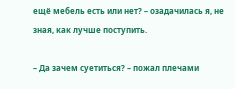ещё мебель есть или нет? – озадачилась я, не зная, как лучше поступить.

– Да зачем суетиться? – пожал плечами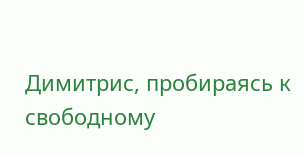Димитрис, пробираясь к свободному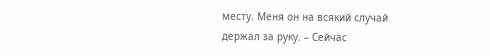месту. Меня он на всякий случай держал за руку. – Сейчас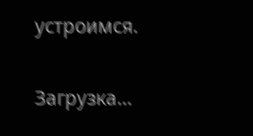устроимся.

Загрузка...